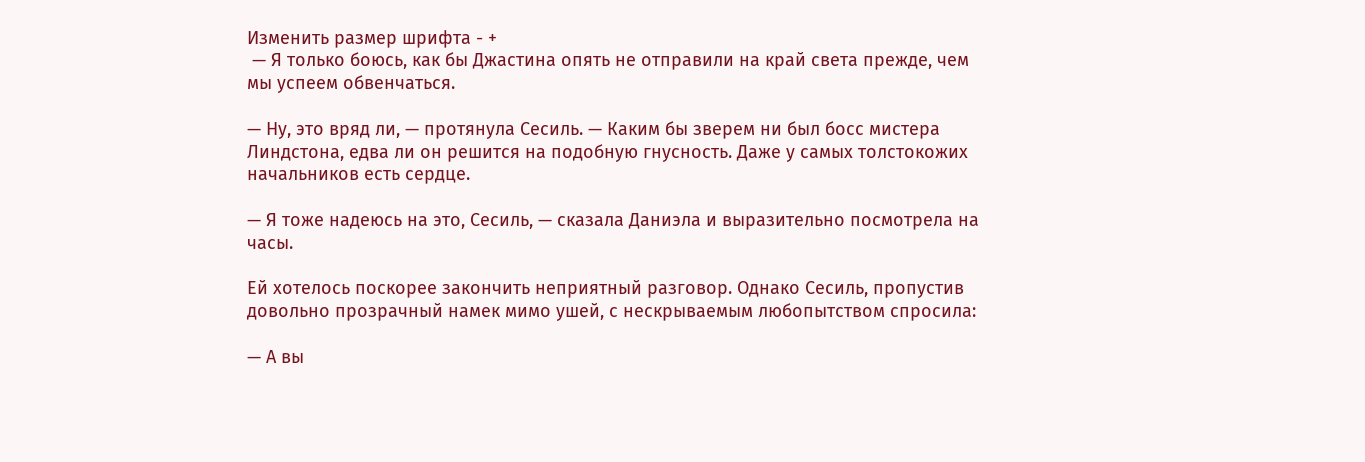Изменить размер шрифта - +
 — Я только боюсь, как бы Джастина опять не отправили на край света прежде, чем мы успеем обвенчаться.

— Ну, это вряд ли, — протянула Сесиль. — Каким бы зверем ни был босс мистера Линдстона, едва ли он решится на подобную гнусность. Даже у самых толстокожих начальников есть сердце.

— Я тоже надеюсь на это, Сесиль, — сказала Даниэла и выразительно посмотрела на часы.

Ей хотелось поскорее закончить неприятный разговор. Однако Сесиль, пропустив довольно прозрачный намек мимо ушей, с нескрываемым любопытством спросила:

— А вы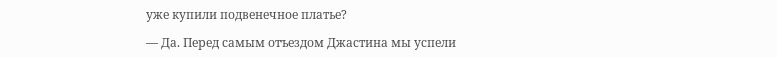уже купили подвенечное платье?

— Да. Перед самым отъездом Джастина мы успели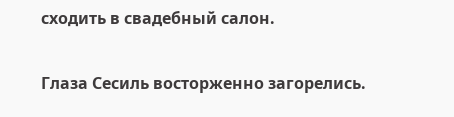сходить в свадебный салон.

Глаза Сесиль восторженно загорелись.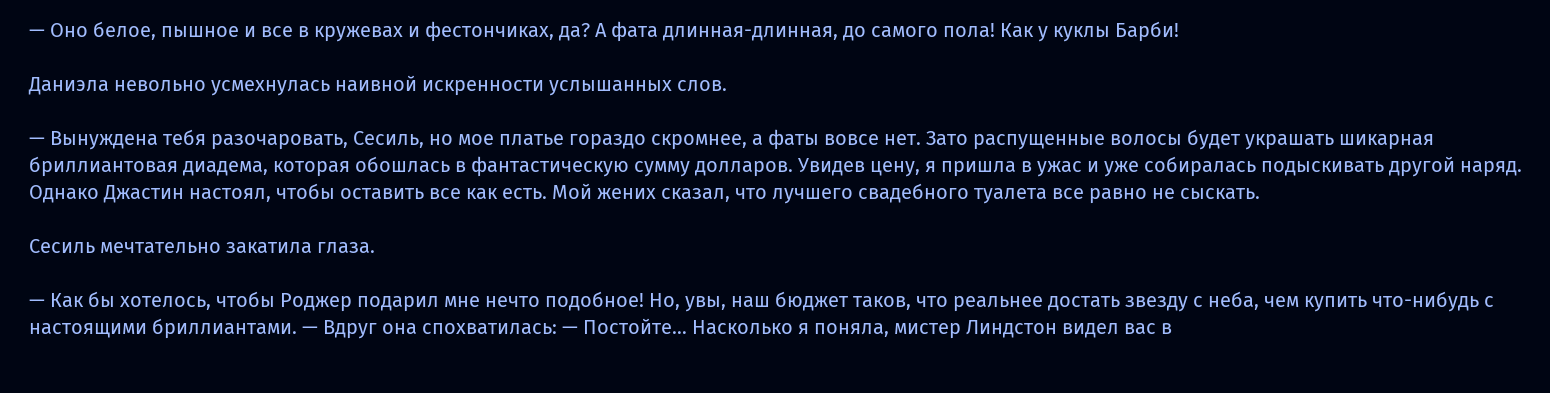— Оно белое, пышное и все в кружевах и фестончиках, да? А фата длинная-длинная, до самого пола! Как у куклы Барби!

Даниэла невольно усмехнулась наивной искренности услышанных слов.

— Вынуждена тебя разочаровать, Сесиль, но мое платье гораздо скромнее, а фаты вовсе нет. Зато распущенные волосы будет украшать шикарная бриллиантовая диадема, которая обошлась в фантастическую сумму долларов. Увидев цену, я пришла в ужас и уже собиралась подыскивать другой наряд. Однако Джастин настоял, чтобы оставить все как есть. Мой жених сказал, что лучшего свадебного туалета все равно не сыскать.

Сесиль мечтательно закатила глаза.

— Как бы хотелось, чтобы Роджер подарил мне нечто подобное! Но, увы, наш бюджет таков, что реальнее достать звезду с неба, чем купить что-нибудь с настоящими бриллиантами. — Вдруг она спохватилась: — Постойте… Насколько я поняла, мистер Линдстон видел вас в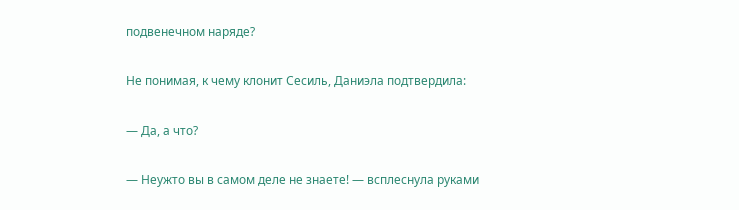подвенечном наряде?

Не понимая, к чему клонит Сесиль, Даниэла подтвердила:

— Да, а что?

— Неужто вы в самом деле не знаете! — всплеснула руками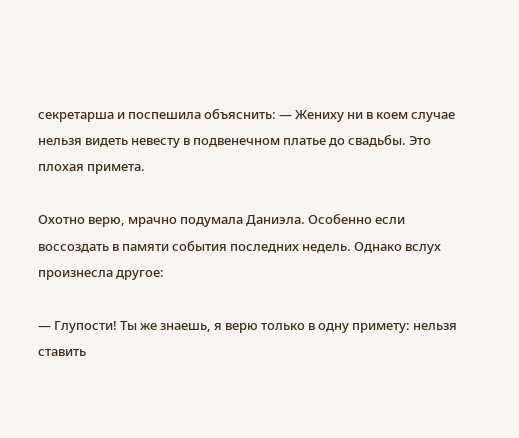секретарша и поспешила объяснить: — Жениху ни в коем случае нельзя видеть невесту в подвенечном платье до свадьбы. Это плохая примета.

Охотно верю, мрачно подумала Даниэла. Особенно если воссоздать в памяти события последних недель. Однако вслух произнесла другое:

— Глупости! Ты же знаешь, я верю только в одну примету: нельзя ставить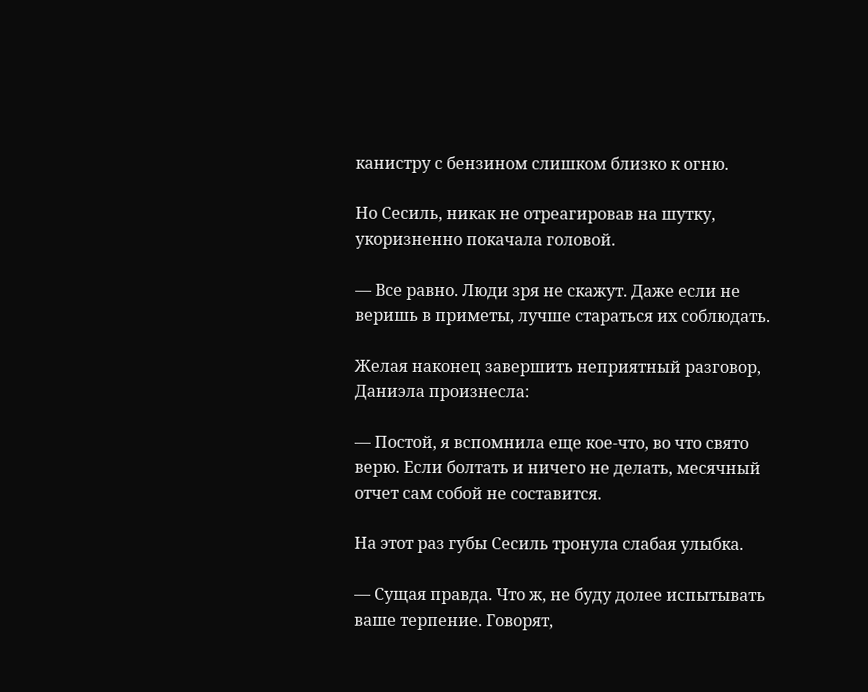канистру с бензином слишком близко к огню.

Но Сесиль, никак не отреагировав на шутку, укоризненно покачала головой.

— Все равно. Люди зря не скажут. Даже если не веришь в приметы, лучше стараться их соблюдать.

Желая наконец завершить неприятный разговор, Даниэла произнесла:

— Постой, я вспомнила еще кое-что, во что свято верю. Если болтать и ничего не делать, месячный отчет сам собой не составится.

На этот раз губы Сесиль тронула слабая улыбка.

— Сущая правда. Что ж, не буду долее испытывать ваше терпение. Говорят,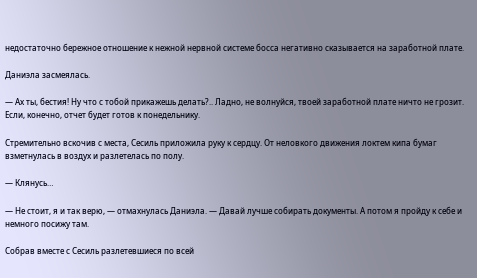недостаточно бережное отношение к нежной нервной системе босса негативно сказывается на заработной плате.

Даниэла засмеялась.

— Ах ты, бестия! Ну что с тобой прикажешь делать?.. Ладно, не волнуйся, твоей заработной плате ничто не грозит. Если, конечно, отчет будет готов к понедельнику.

Стремительно вскочив с места, Сесиль приложила руку к сердцу. От неловкого движения локтем кипа бумаг взметнулась в воздух и разлетелась по полу.

— Клянусь…

— Не стоит, я и так верю, — отмахнулась Даниэла. — Давай лучше собирать документы. А потом я пройду к себе и немного посижу там.

Собрав вместе с Сесиль разлетевшиеся по всей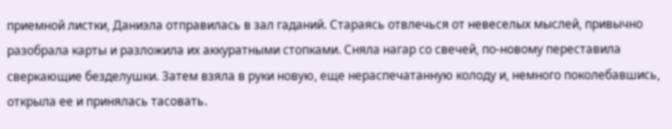приемной листки, Даниэла отправилась в зал гаданий. Стараясь отвлечься от невеселых мыслей, привычно разобрала карты и разложила их аккуратными стопками. Сняла нагар со свечей, по-новому переставила сверкающие безделушки. Затем взяла в руки новую, еще нераспечатанную колоду и, немного поколебавшись, открыла ее и принялась тасовать.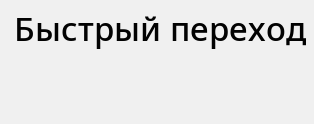Быстрый переход